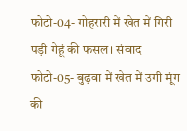फोटो-04- गोहरारी में खेत में गिरी पड़ी गेहूं की फसल। संवाद
फोटो-05- बुढ़वा में खेत में उगी मूंग की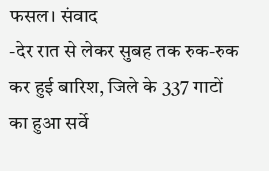फसल। संवाद
-देर रात से लेकर सुबह तक रुक-रुक कर हुई बारिश, जिले के 337 गाटों का हुआ सर्वे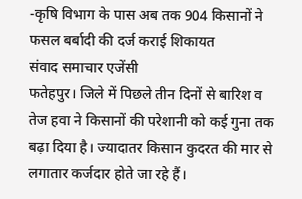-कृषि विभाग के पास अब तक 904 किसानों ने फसल बर्बादी की दर्ज कराई शिकायत
संवाद समाचार एजेंसी
फतेहपुर। जिले में पिछले तीन दिनों से बारिश व तेज हवा ने किसानों की परेशानी को कई गुना तक बढ़ा दिया है। ज्यादातर किसान कुदरत की मार से लगातार कर्जदार होते जा रहे हैं।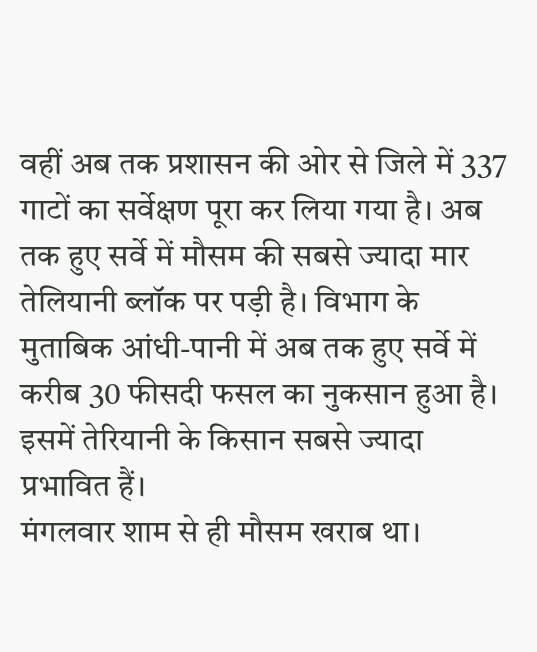वहीं अब तक प्रशासन की ओर से जिले में 337 गाटों का सर्वेक्षण पूरा कर लिया गया है। अब तक हुए सर्वे में मौसम की सबसे ज्यादा मार तेलियानी ब्लॉक पर पड़ी है। विभाग के मुताबिक आंधी-पानी में अब तक हुए सर्वे में करीब 30 फीसदी फसल का नुकसान हुआ है। इसमें तेरियानी के किसान सबसे ज्यादा प्रभावित हैं।
मंगलवार शाम से ही मौसम खराब था।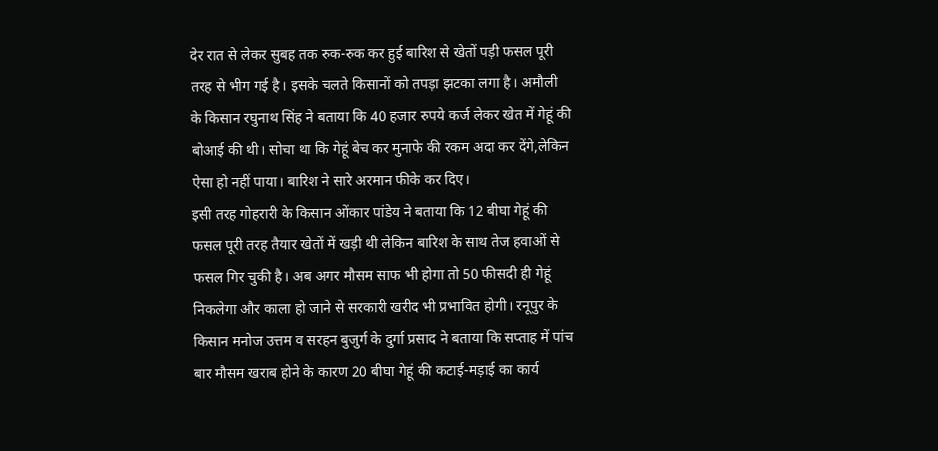देर रात से लेकर सुबह तक रुक-रुक कर हुई बारिश से खेतों पड़ी फसल पूरी तरह से भीग गई है। इसके चलते किसानों को तपड़ा झटका लगा है। अमौली के किसान रघुनाथ सिंह ने बताया कि 40 हजार रुपये कर्ज लेकर खेत में गेहूं की बोआई की थी। सोचा था कि गेहूं बेच कर मुनाफे की रकम अदा कर देंगे,लेकिन ऐसा हो नहीं पाया। बारिश ने सारे अरमान फीके कर दिए।
इसी तरह गोहरारी के किसान ओंकार पांडेय ने बताया कि 12 बीघा गेहूं की फसल पूरी तरह तैयार खेतों में खड़ी थी लेकिन बारिश के साथ तेज हवाओं से फसल गिर चुकी है। अब अगर मौसम साफ भी होगा तो 50 फीसदी ही गेहूं निकलेगा और काला हो जाने से सरकारी खरीद भी प्रभावित होगी। रनूपुर के किसान मनोज उत्तम व सरहन बुजुर्ग के दुर्गा प्रसाद ने बताया कि सप्ताह में पांच बार मौसम खराब होने के कारण 20 बीघा गेहूं की कटाई-मड़ाई का कार्य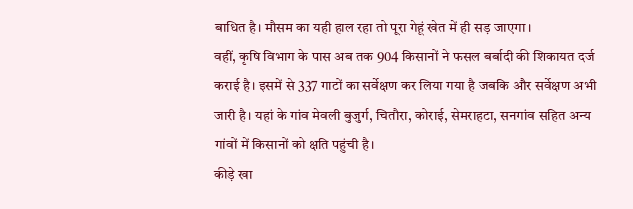बाधित है। मौसम का यही हाल रहा तो पूरा गेहूं खेत में ही सड़ जाएगा।
वहीं, कृषि विभाग के पास अब तक 904 किसानों ने फसल बर्बादी की शिकायत दर्ज कराई है। इसमें से 337 गाटों का सर्वेक्षण कर लिया गया है जबकि और सर्वेक्षण अभी जारी है। यहां के गांव मेवली बुजुर्ग, चितौरा, कोराई, सेमराहटा, सनगांव सहित अन्य गांवों में किसानों को क्षति पहुंची है।
कीड़े खा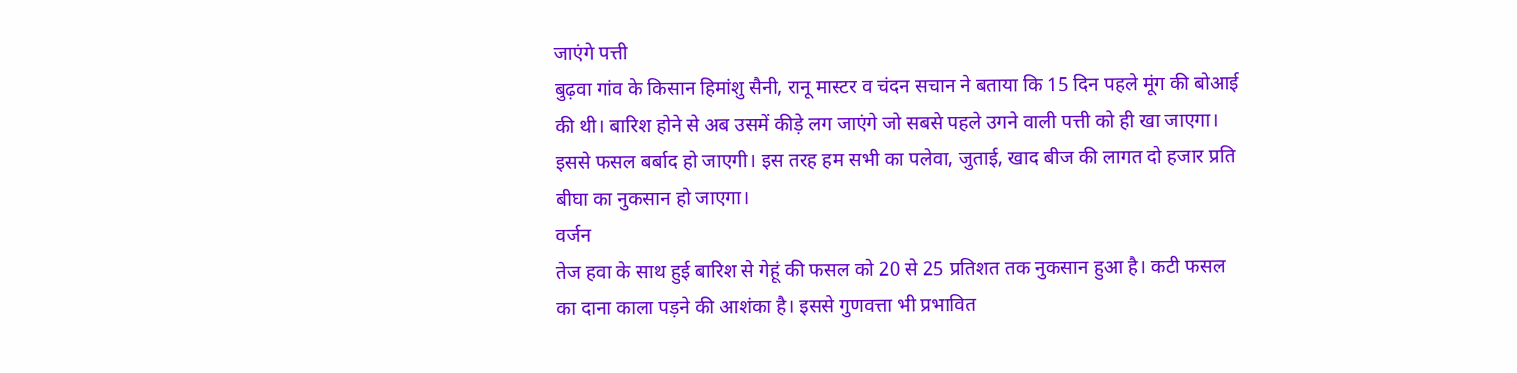जाएंगे पत्ती
बुढ़वा गांव के किसान हिमांशु सैनी, रानू मास्टर व चंदन सचान ने बताया कि 15 दिन पहले मूंग की बोआई की थी। बारिश होने से अब उसमें कीड़े लग जाएंगे जो सबसे पहले उगने वाली पत्ती को ही खा जाएगा। इससे फसल बर्बाद हो जाएगी। इस तरह हम सभी का पलेवा, जुताई, खाद बीज की लागत दो हजार प्रति बीघा का नुकसान हो जाएगा।
वर्जन
तेज हवा के साथ हुई बारिश से गेहूं की फसल को 20 से 25 प्रतिशत तक नुकसान हुआ है। कटी फसल का दाना काला पड़ने की आशंका है। इससे गुणवत्ता भी प्रभावित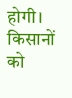होगी। किसानों को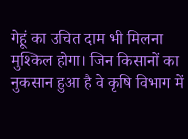गेहूं का उचित दाम भी मिलना मुश्किल होगा। जिन किसानों का नुकसान हुआ है वे कृषि विभाग में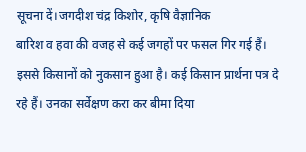सूचना दें।जगदीश चंद्र किशोर, कृषि वैज्ञानिक
बारिश व हवा की वजह से कई जगहों पर फसल गिर गई हैं। इससे किसानों को नुकसान हुआ है। कई किसान प्रार्थना पत्र दे रहे हैं। उनका सर्वेक्षण करा कर बीमा दिया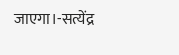जाएगा।-सत्येंद्र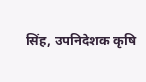सिंह, उपनिदेशक कृषि